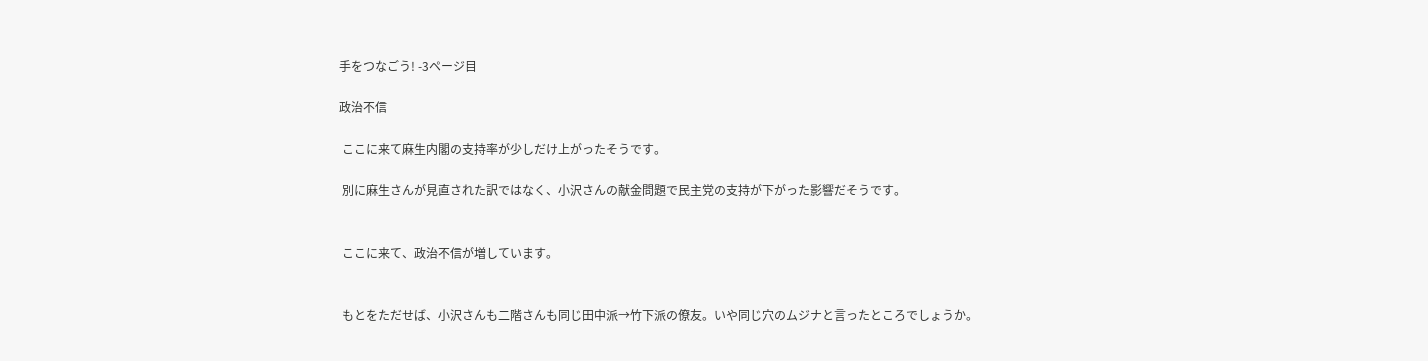手をつなごう! -3ページ目

政治不信

 ここに来て麻生内閣の支持率が少しだけ上がったそうです。

 別に麻生さんが見直された訳ではなく、小沢さんの献金問題で民主党の支持が下がった影響だそうです。


 ここに来て、政治不信が増しています。


 もとをただせば、小沢さんも二階さんも同じ田中派→竹下派の僚友。いや同じ穴のムジナと言ったところでしょうか。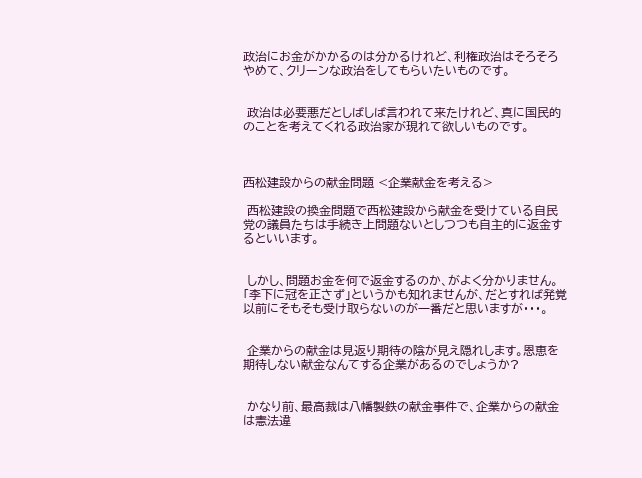政治にお金がかかるのは分かるけれど、利権政治はそろそろやめて、クリーンな政治をしてもらいたいものです。


 政治は必要悪だとしばしば言われて来たけれど、真に国民的のことを考えてくれる政治家が現れて欲しいものです。



西松建設からの献金問題 <企業献金を考える>

 西松建設の換金問題で西松建設から献金を受けている自民党の議員たちは手続き上問題ないとしつつも自主的に返金するといいます。


 しかし、問題お金を何で返金するのか、がよく分かりません。「李下に冠を正さず」というかも知れませんが、だとすれば発覚以前にそもそも受け取らないのが一番だと思いますが・・・。


 企業からの献金は見返り期待の陰が見え隠れします。恩恵を期待しない献金なんてする企業があるのでしょうか?


 かなり前、最高裁は八幡製鉄の献金事件で、企業からの献金は憲法違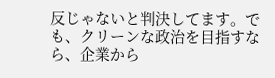反じゃないと判決してます。でも、クリーンな政治を目指すなら、企業から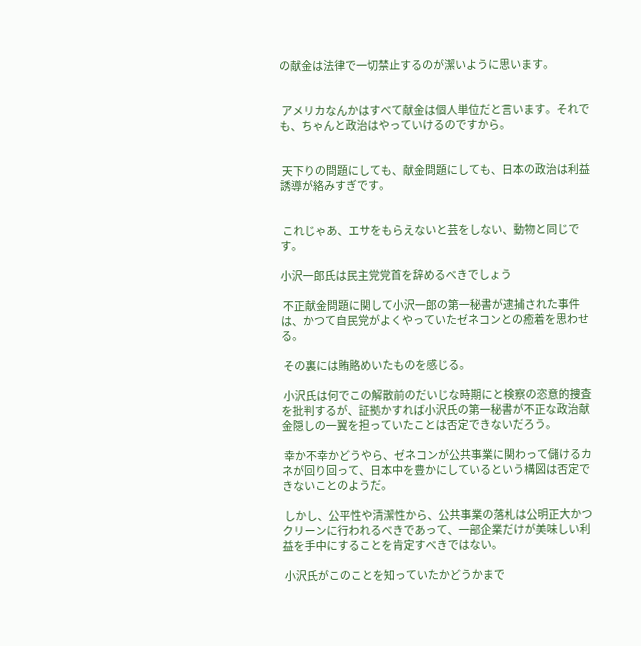の献金は法律で一切禁止するのが潔いように思います。


 アメリカなんかはすべて献金は個人単位だと言います。それでも、ちゃんと政治はやっていけるのですから。


 天下りの問題にしても、献金問題にしても、日本の政治は利益誘導が絡みすぎです。


 これじゃあ、エサをもらえないと芸をしない、動物と同じです。

小沢一郎氏は民主党党首を辞めるべきでしょう

 不正献金問題に関して小沢一郎の第一秘書が逮捕された事件は、かつて自民党がよくやっていたゼネコンとの癒着を思わせる。

 その裏には賄賂めいたものを感じる。

 小沢氏は何でこの解散前のだいじな時期にと検察の恣意的捜査を批判するが、証拠かすれば小沢氏の第一秘書が不正な政治献金隠しの一翼を担っていたことは否定できないだろう。

 幸か不幸かどうやら、ゼネコンが公共事業に関わって儲けるカネが回り回って、日本中を豊かにしているという構図は否定できないことのようだ。

 しかし、公平性や清潔性から、公共事業の落札は公明正大かつクリーンに行われるべきであって、一部企業だけが美味しい利益を手中にすることを肯定すべきではない。

 小沢氏がこのことを知っていたかどうかまで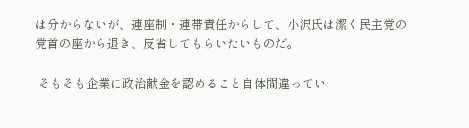は分からないが、連座制・連帯責任からして、小沢氏は潔く民主党の党首の座から退き、反省してもらいたいものだ。

 そもそも企業に政治献金を認めること自体間違ってい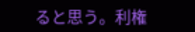ると思う。利権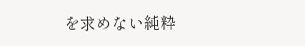を求めない純粋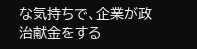な気持ちで、企業が政治献金をする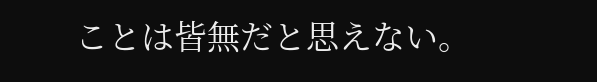ことは皆無だと思えない。